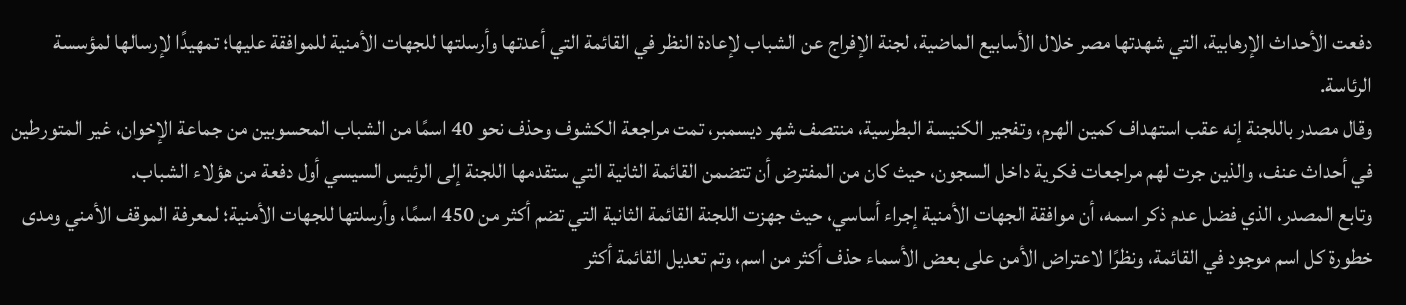دفعت الأحداث الإرهابية، التي شهدتها مصر خلال الأسابيع الماضية، لجنة الإفراج عن الشباب لإعادة النظر في القائمة التي أعدتها وأرسلتها للجهات الأمنية للموافقة عليها؛ تمهيدًا لإرسالها لمؤسسة الرئاسة.
وقال مصدر باللجنة إنه عقب استهداف كمين الهرم، وتفجير الكنيسة البطرسية، منتصف شهر ديسمبر، تمت مراجعة الكشوف وحذف نحو 40 اسمًا من الشباب المحسوبين من جماعة الإخوان، غير المتورطين في أحداث عنف، والذين جرت لهم مراجعات فكرية داخل السجون، حيث كان من المفترض أن تتضمن القائمة الثانية التي ستقدمها اللجنة إلى الرئيس السيسي أول دفعة من هؤلاء الشباب.
وتابع المصدر، الذي فضل عدم ذكر اسمه، أن موافقة الجهات الأمنية إجراء أساسي، حيث جهزت اللجنة القائمة الثانية التي تضم أكثر من 450 اسمًا، وأرسلتها للجهات الأمنية؛ لمعرفة الموقف الأمني ومدى خطورة كل اسم موجود في القائمة، ونظرًا لاعتراض الأمن على بعض الأسماء حذف أكثر من اسم، وتم تعديل القائمة أكثر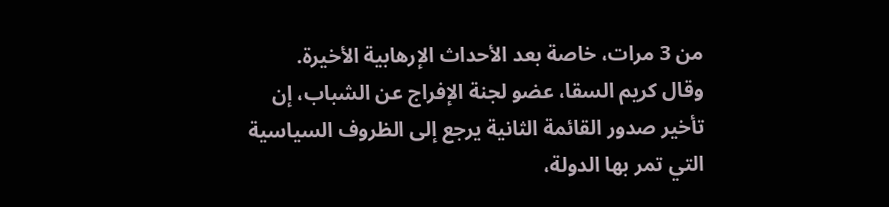من 3 مرات، خاصة بعد الأحداث الإرهابية الأخيرة.
وقال كريم السقا، عضو لجنة الإفراج عن الشباب، إن تأخير صدور القائمة الثانية يرجع إلى الظروف السياسية التي تمر بها الدولة،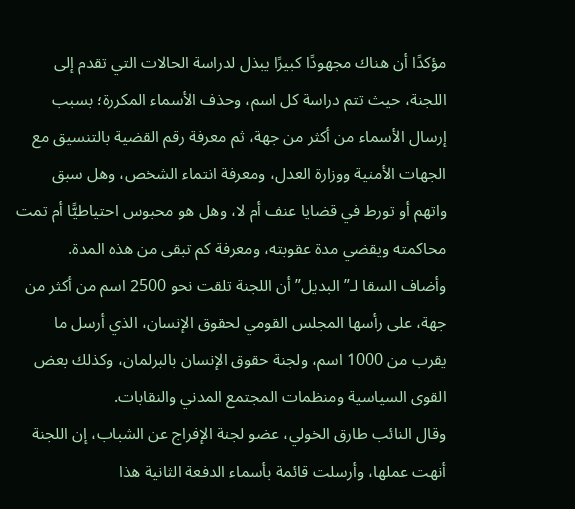مؤكدًا أن هناك مجهودًا كبيرًا يبذل لدراسة الحالات التي تقدم إلى اللجنة، حيث تتم دراسة كل اسم، وحذف الأسماء المكررة؛ بسبب إرسال الأسماء من أكثر من جهة، ثم معرفة رقم القضية بالتنسيق مع الجهات الأمنية ووزارة العدل، ومعرفة انتماء الشخص، وهل سبق واتهم أو تورط في قضايا عنف أم لا، وهل هو محبوس احتياطيًّا أم تمت محاكمته ويقضي مدة عقوبته، ومعرفة كم تبقى من هذه المدة.
وأضاف السقا لـ”البديل” أن اللجنة تلقت نحو 2500 اسم من أكثر من جهة، على رأسها المجلس القومي لحقوق الإنسان، الذي أرسل ما يقرب من 1000 اسم، ولجنة حقوق الإنسان بالبرلمان، وكذلك بعض القوى السياسية ومنظمات المجتمع المدني والنقابات.
وقال النائب طارق الخولي، عضو لجنة الإفراج عن الشباب، إن اللجنة أنهت عملها، وأرسلت قائمة بأسماء الدفعة الثانية هذا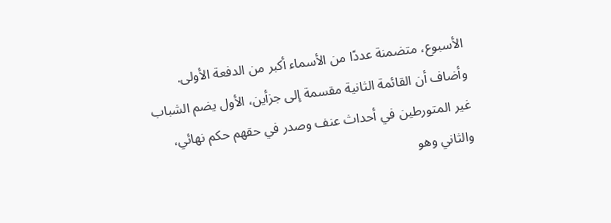الأسبوع، متضمنة عددًا من الأسماء أكبر من الدفعة الأولى.
وأضاف أن القائمة الثانية مقسمة إلى جزأين، الأول يضم الشباب غير المتورطين في أحداث عنف وصدر في حقهم حكم نهائي، والثاني وهو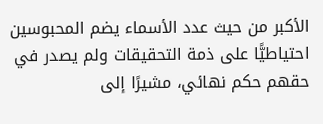الأكبر من حيث عدد الأسماء يضم المحبوسين احتياطيًّا على ذمة التحقيقات ولم يصدر في حقهم حكم نهائي، مشيرًا إلى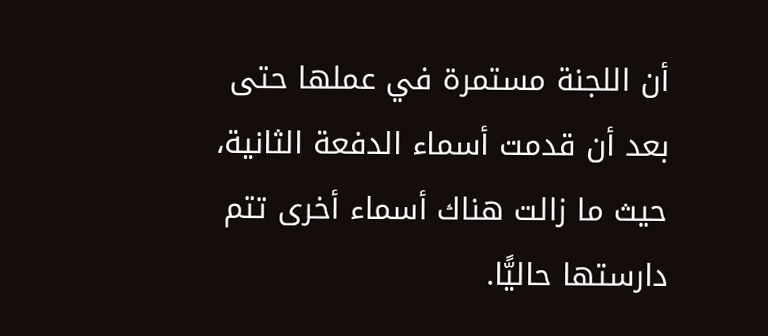أن اللجنة مستمرة في عملها حتى بعد أن قدمت أسماء الدفعة الثانية، حيث ما زالت هناك أسماء أخرى تتم دارستها حاليًّا.